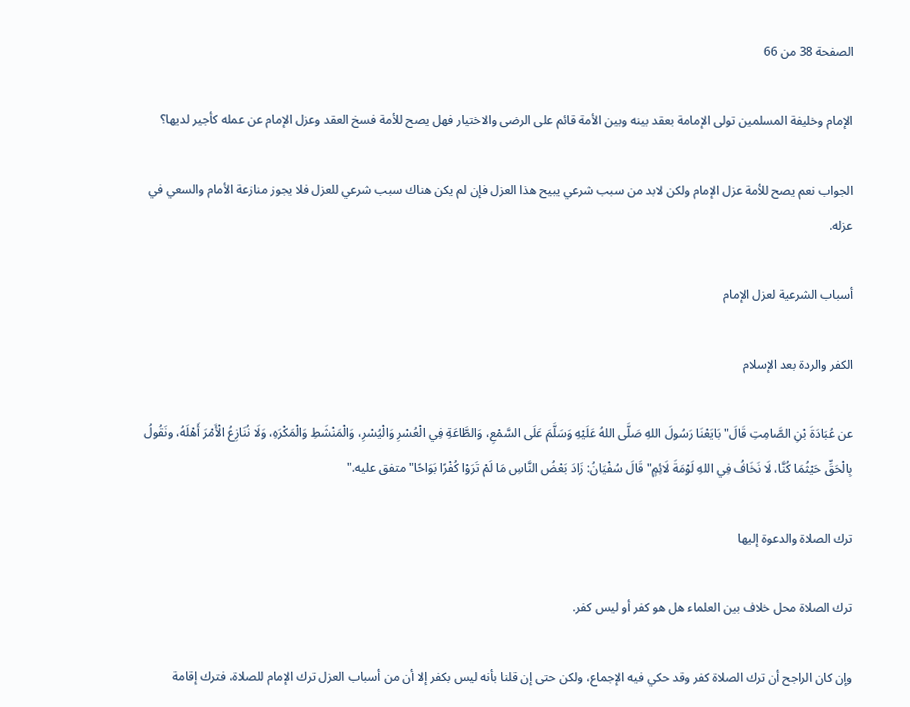الصفحة 38 من 66

الإمام وخليفة المسلمين تولى الإمامة بعقد بينه وبين الأمة قائم على الرضى والاختيار فهل يصح للأمة فسخ العقد وعزل الإمام عن عمله كأجير لديها؟

الجواب نعم يصح للأمة عزل الإمام ولكن لابد من سبب شرعي يبيح هذا العزل فإن لم يكن هناك سبب شرعي للعزل فلا يجوز منازعة الأمام والسعي في عزله.

أسباب الشرعية لعزل الإمام

الكفر والردة بعد الإسلام

عن عُبَادَةَ بْنِ الصَّامِتِ قَالَ"بَايَعْنَا رَسُولَ اللهِ صَلَّى اللهُ عَلَيْهِ وَسَلَّمَ عَلَى السَّمْعِ، وَالطَّاعَةِ فِي الْعُسْرِ وَالْيُسْرِ، وَالْمَنْشَطِ وَالْمَكْرَهِ، وَلَا نُنَازِعُ الْأَمْرَ أَهْلَهُ، ونَقُولُ بِالْحَقِّ حَيْثُمَا كُنَّا، لَا نَخَافُ فِي اللهِ لَوْمَةَ لَائِمٍ"قَالَ سُفْيَانُ: زَادَ بَعْضُ النَّاسِ مَا لَمْ تَرَوْا كُفْرًا بَوَاحًا"متفق عليه."

ترك الصلاة والدعوة إليها

ترك الصلاة محل خلاف بين العلماء هل هو كفر أو ليس كفر.

وإن كان الراجح أن ترك الصلاة كفر وقد حكي فيه الإجماع، ولكن حتى إن قلنا بأنه ليس بكفر إلا أن من أسباب العزل ترك الإمام للصلاة، فترك إقامة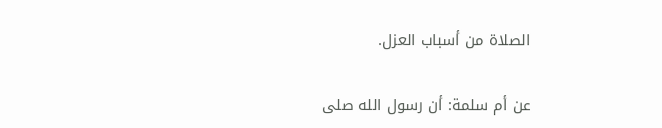الصلاة من أسباب العزل.

عن أم سلمة: أن رسول الله صلى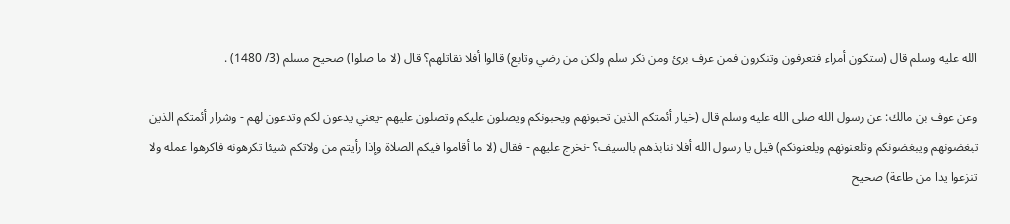الله عليه وسلم قال (ستكون أمراء فتعرفون وتنكرون فمن عرف برئ ومن نكر سلم ولكن من رضي وتابع) قالوا أفلا نقاتلهم؟ قال (لا ما صلوا) صحيح مسلم (3/ 1480) .

وعن عوف بن مالك: عن رسول الله صلى الله عليه وسلم قال (خيار أئمتكم الذين تحبونهم ويحبونكم ويصلون عليكم وتصلون عليهم -يعني يدعون لكم وتدعون لهم - وشرار أئمتكم الذين تبغضونهم ويبغضونكم وتلعنونهم ويلعنونكم) قيل يا رسول الله أفلا ننابذهم بالسيف؟ -نخرج عليهم - فقال (لا ما أقاموا فيكم الصلاة وإذا رأيتم من ولاتكم شيئا تكرهونه فاكرهوا عمله ولا تنزعوا يدا من طاعة) صحيح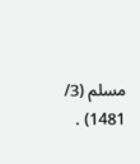مسلم (3/ 1481) .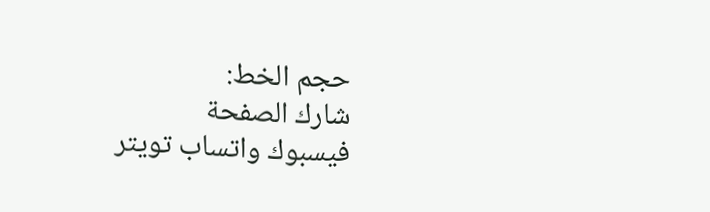حجم الخط:
شارك الصفحة
فيسبوك واتساب تويتر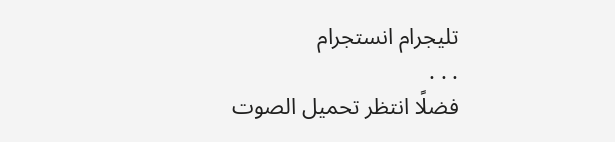تليجرام انستجرام
. . .
فضلًا انتظر تحميل الصوت